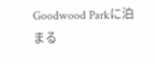Goodwood Parkに泊まる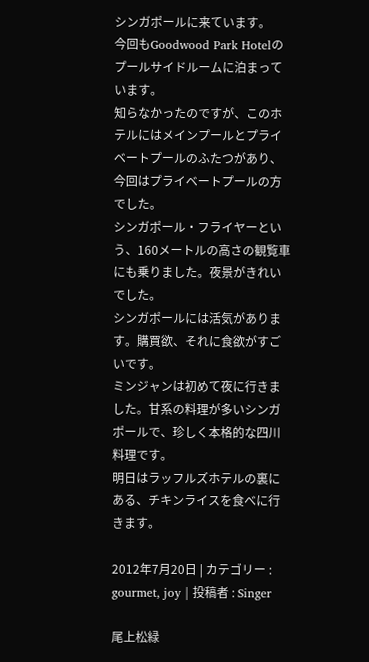シンガポールに来ています。
今回もGoodwood Park Hotelのプールサイドルームに泊まっています。
知らなかったのですが、このホテルにはメインプールとプライベートプールのふたつがあり、今回はプライベートプールの方でした。
シンガポール・フライヤーという、160メートルの高さの観覧車にも乗りました。夜景がきれいでした。
シンガポールには活気があります。購買欲、それに食欲がすごいです。
ミンジャンは初めて夜に行きました。甘系の料理が多いシンガポールで、珍しく本格的な四川料理です。
明日はラッフルズホテルの裏にある、チキンライスを食べに行きます。

2012年7月20日 | カテゴリー : gourmet, joy | 投稿者 : Singer

尾上松緑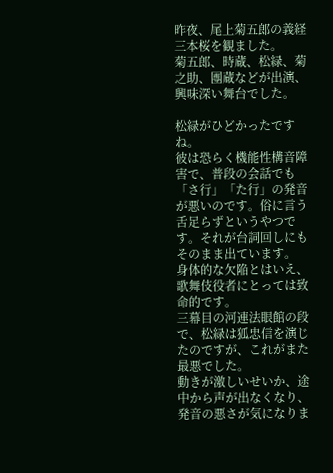昨夜、尾上菊五郎の義経三本桜を観ました。
菊五郎、時蔵、松緑、菊之助、團蔵などが出演、興味深い舞台でした。

松緑がひどかったですね。
彼は恐らく機能性構音障害で、普段の会話でも「さ行」「た行」の発音が悪いのです。俗に言う舌足らずというやつです。それが台詞回しにもそのまま出ています。
身体的な欠陥とはいえ、歌舞伎役者にとっては致命的です。
三幕目の河連法眼館の段で、松緑は狐忠信を演じたのですが、これがまた最悪でした。
動きが激しいせいか、途中から声が出なくなり、発音の悪さが気になりま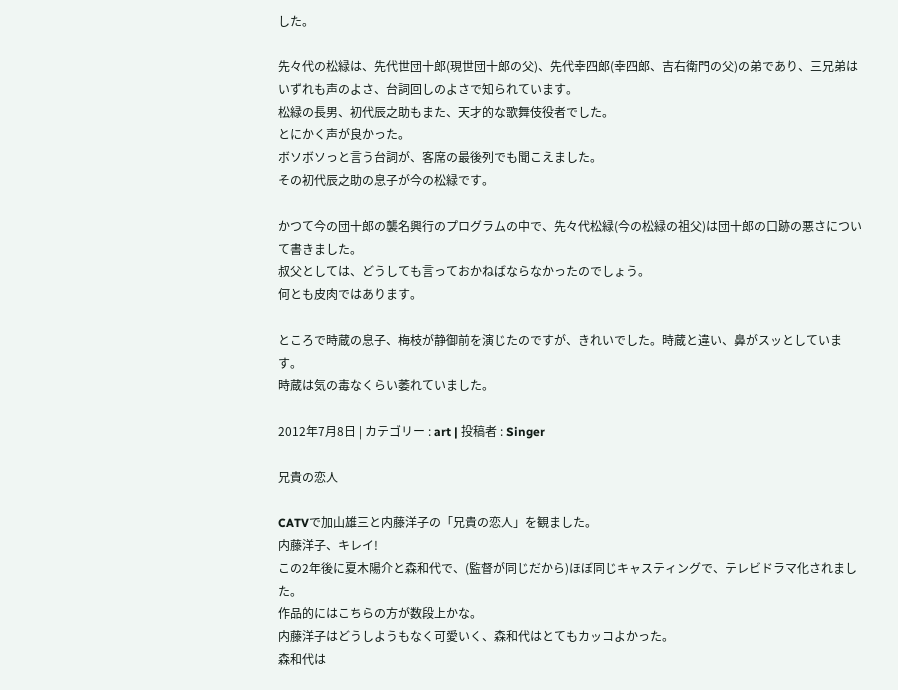した。

先々代の松緑は、先代世団十郎(現世団十郎の父)、先代幸四郎(幸四郎、吉右衛門の父)の弟であり、三兄弟はいずれも声のよさ、台詞回しのよさで知られています。
松緑の長男、初代辰之助もまた、天才的な歌舞伎役者でした。
とにかく声が良かった。
ボソボソっと言う台詞が、客席の最後列でも聞こえました。
その初代辰之助の息子が今の松緑です。

かつて今の団十郎の襲名興行のプログラムの中で、先々代松緑(今の松緑の祖父)は団十郎の口跡の悪さについて書きました。
叔父としては、どうしても言っておかねばならなかったのでしょう。
何とも皮肉ではあります。

ところで時蔵の息子、梅枝が静御前を演じたのですが、きれいでした。時蔵と違い、鼻がスッとしています。
時蔵は気の毒なくらい萎れていました。

2012年7月8日 | カテゴリー : art | 投稿者 : Singer

兄貴の恋人

CATVで加山雄三と内藤洋子の「兄貴の恋人」を観ました。
内藤洋子、キレイ!
この2年後に夏木陽介と森和代で、(監督が同じだから)ほぼ同じキャスティングで、テレビドラマ化されました。
作品的にはこちらの方が数段上かな。
内藤洋子はどうしようもなく可愛いく、森和代はとてもカッコよかった。
森和代は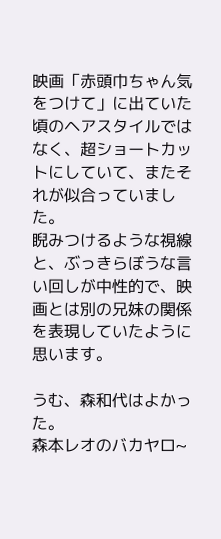映画「赤頭巾ちゃん気をつけて」に出ていた頃のヘアスタイルではなく、超ショートカットにしていて、またそれが似合っていました。
睨みつけるような視線と、ぶっきらぼうな言い回しが中性的で、映画とは別の兄妹の関係を表現していたように思います。

うむ、森和代はよかった。
森本レオのバカヤロ~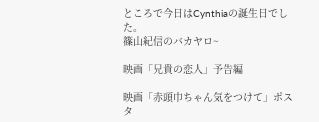ところで今日はCynthiaの誕生日でした。
篠山紀信のバカヤロ~

映画「兄貴の恋人」予告編

映画「赤頭巾ちゃん気をつけて」ポスタ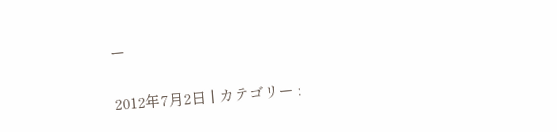ー

2012年7月2日 | カテゴリー :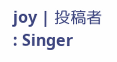joy | 投稿者 : Singer